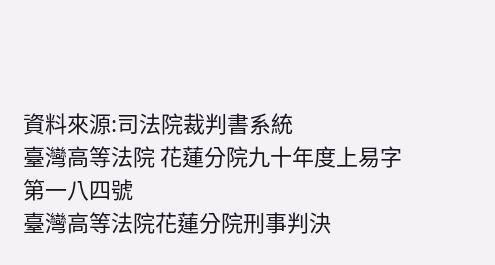資料來源:司法院裁判書系統
臺灣高等法院 花蓮分院九十年度上易字第一八四號
臺灣高等法院花蓮分院刑事判決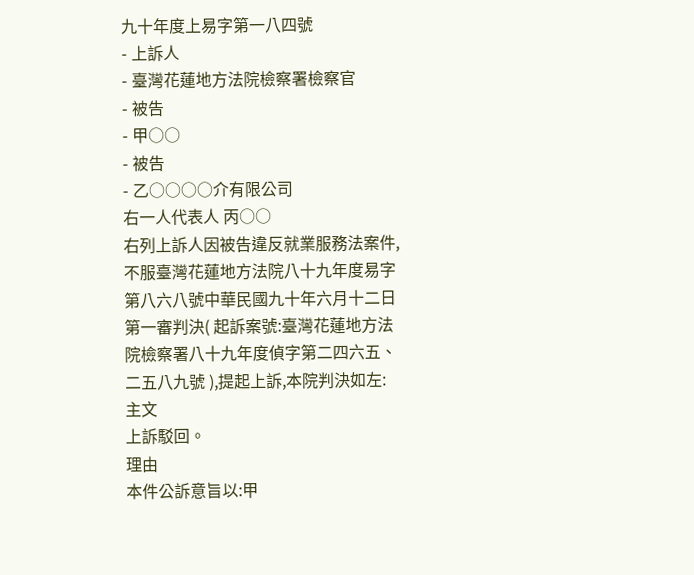九十年度上易字第一八四號
- 上訴人
- 臺灣花蓮地方法院檢察署檢察官
- 被告
- 甲○○
- 被告
- 乙○○○○介有限公司
右一人代表人 丙○○
右列上訴人因被告違反就業服務法案件,不服臺灣花蓮地方法院八十九年度易字第八六八號中華民國九十年六月十二日第一審判決( 起訴案號:臺灣花蓮地方法院檢察署八十九年度偵字第二四六五、二五八九號 ),提起上訴,本院判決如左:
主文
上訴駁回。
理由
本件公訴意旨以:甲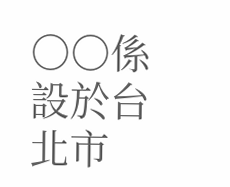○○係設於台北市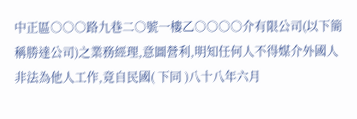中正區○○○路九巷二○號一樓乙○○○○介有限公司(以下簡稱勝達公司)之業務經理,意圖營利,明知任何人不得媒介外國人非法為他人工作,竟自民國( 下同 )八十八年六月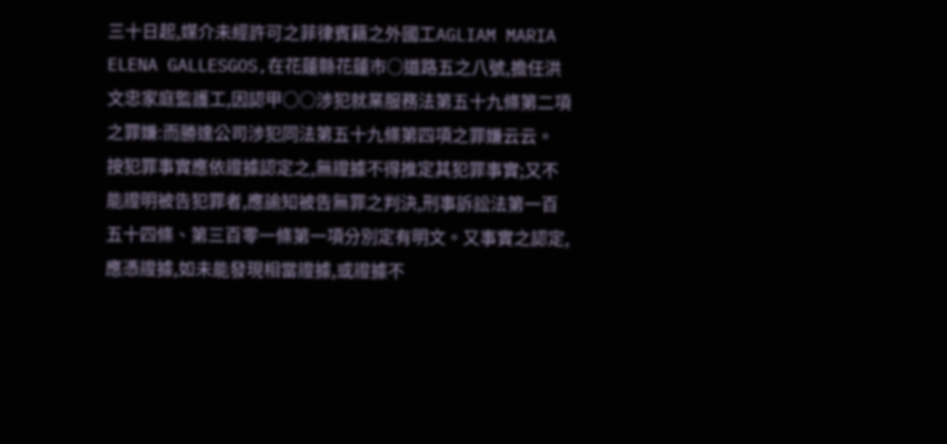三十日起,媒介未經許可之菲律賓籍之外國工AGLIAM MARIA ELENA GALLESGOS,在花蓮縣花蓮市○道路五之八號,擔任洪文忠家庭監護工,因認甲○○涉犯就業服務法第五十九條第二項之罪嫌:而勝達公司涉犯同法第五十九條第四項之罪嫌云云。
按犯罪事實應依證據認定之,無證據不得推定其犯罪事實;又不能證明被告犯罪者,應諭知被告無罪之判決,刑事訴訟法第一百五十四條、第三百零一條第一項分別定有明文。又事實之認定,應憑證據,如未能發現相當證據,或證據不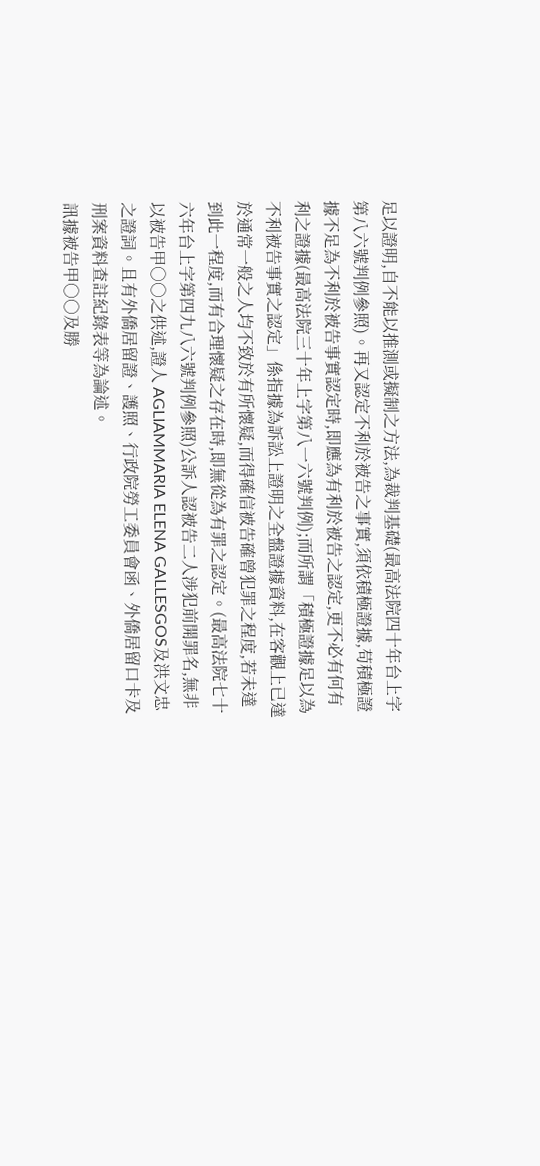足以證明,自不能以推測或擬制之方法,為裁判基礎(最高法院四十年台上字第八六號判例參照)。再又認定不利於被告之事實,須依積極證據,苟積極證據不足為不利於被告事實認定時,即應為有利於被告之認定,更不必有何有利之證據(最高法院三十年上字第八一六號判例);而所謂「積極證據足以為不利被告事實之認定」係指據為訴訟上證明之全盤證據資料,在客觀上已達於通常一般之人均不致於有所懷疑,而得確信被告確曾犯罪之程度,若未達到此一程度,而有合理懷疑之存在時,即無從為有罪之認定。(最高法院七十六年台上字第四九八六號判例參照)公訴人認被告二人涉犯前開罪名,無非以被告甲○○之供述,證人 AGLIAMMARIA ELENA GALLESGOS及洪文忠之證詞。且有外僑居留證、護照、行政院勞工委員會函、外僑居留口卡及刑案資料查註紀錄表等為論述。
訊據被告甲○○及勝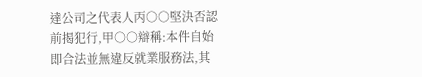達公司之代表人丙○○堅決否認前揭犯行,甲○○辯稱:本件自始即合法並無違反就業服務法,其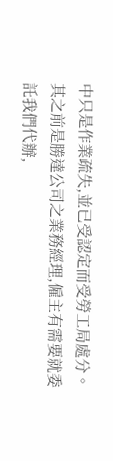中只是作業疏失,並已受認定而受勞工局處分。其之前是勝達公司之業務經理,僱主有需要就委託我們代辦,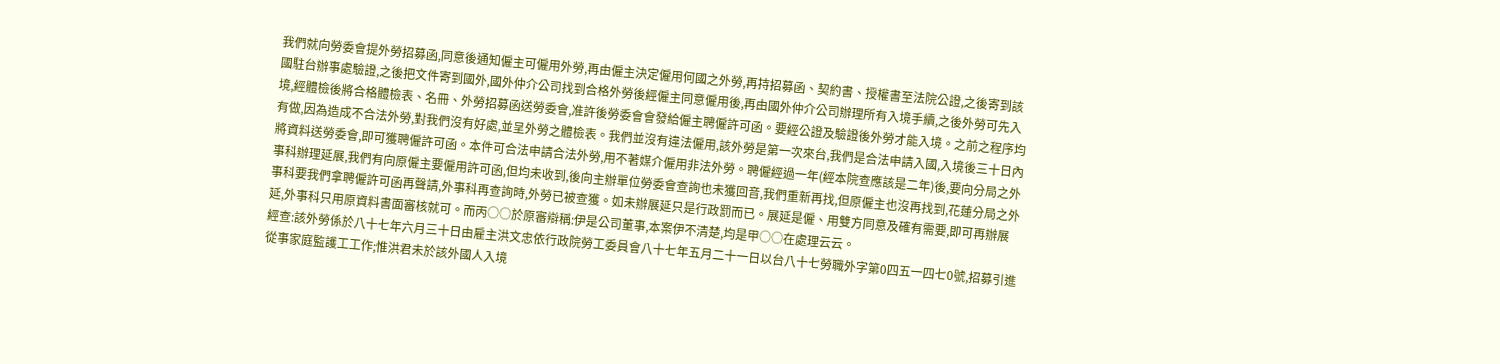我們就向勞委會提外勞招募函,同意後通知僱主可僱用外勞,再由僱主決定僱用何國之外勞,再持招募函、契約書、授權書至法院公證,之後寄到該國駐台辦事處驗證,之後把文件寄到國外,國外仲介公司找到合格外勞後經僱主同意僱用後,再由國外仲介公司辦理所有入境手續,之後外勞可先入境,經體檢後將合格體檢表、名冊、外勞招募函送勞委會,准許後勞委會會發給僱主聘僱許可函。要經公證及驗證後外勞才能入境。之前之程序均有做,因為造成不合法外勞,對我們沒有好處,並呈外勞之體檢表。我們並沒有違法僱用,該外勞是第一次來台,我們是合法申請入國,入境後三十日內將資料送勞委會,即可獲聘僱許可函。本件可合法申請合法外勞,用不著媒介僱用非法外勞。聘僱經過一年(經本院查應該是二年)後,要向分局之外事科辦理延展,我們有向原僱主要僱用許可函,但均未收到,後向主辦單位勞委會查詢也未獲回音,我們重新再找,但原僱主也沒再找到,花蓮分局之外事科要我們拿聘僱許可函再聲請,外事科再查詢時,外勞已被查獲。如未辦展延只是行政罰而已。展延是僱、用雙方同意及確有需要,即可再辦展延,外事科只用原資料書面審核就可。而丙○○於原審辯稱:伊是公司董事,本案伊不清楚,均是甲○○在處理云云。
經查:該外勞係於八十七年六月三十日由雇主洪文忠依行政院勞工委員會八十七年五月二十一日以台八十七勞職外字第0四五一四七0號,招募引進從事家庭監護工工作;惟洪君未於該外國人入境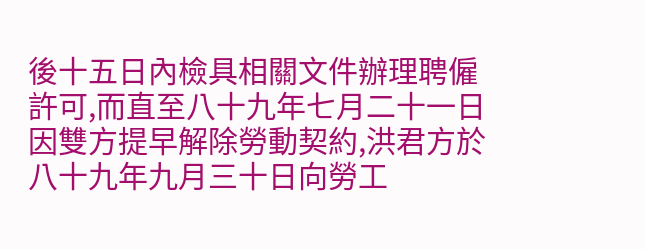後十五日內檢具相關文件辦理聘僱許可,而直至八十九年七月二十一日因雙方提早解除勞動契約,洪君方於八十九年九月三十日向勞工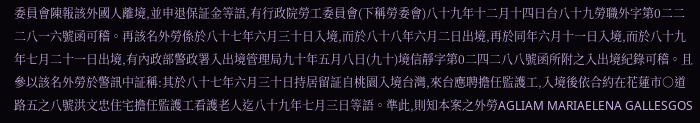委員會陳報該外國人離境,並申退保証金等語,有行政院勞工委員會(下稱勞委會)八十九年十二月十四日台八十九勞職外字第0二二二八一六號函可稽。再該名外勞係於八十七年六月三十日入境,而於八十八年六月二日出境,再於同年六月十一日入境,而於八十九年七月二十一日出境,有內政部警政署入出境管理局九十年五月八日(九十)境信靜字第0二四二八八號函所附之入出境紀錄可稽。且參以該名外勞於警訊中証稱:其於八十七年六月三十日持居留証自桃園入境台灣,來台應聘擔任監護工,入境後依合約在花蓮市○道路五之八號洪文忠住宅擔任監護工看護老人迄八十九年七月三日等語。準此,則知本案之外勞AGLIAM MARIAELENA GALLESGOS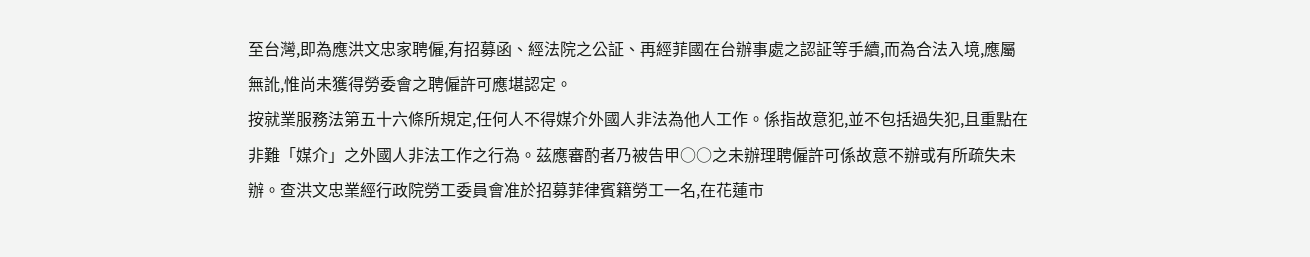至台灣,即為應洪文忠家聘僱,有招募函、經法院之公証、再經菲國在台辦事處之認証等手續,而為合法入境,應屬無訛,惟尚未獲得勞委會之聘僱許可應堪認定。
按就業服務法第五十六條所規定,任何人不得媒介外國人非法為他人工作。係指故意犯,並不包括過失犯,且重點在非難「媒介」之外國人非法工作之行為。茲應審酌者乃被告甲○○之未辦理聘僱許可係故意不辦或有所疏失未辦。查洪文忠業經行政院勞工委員會准於招募菲律賓籍勞工一名,在花蓮市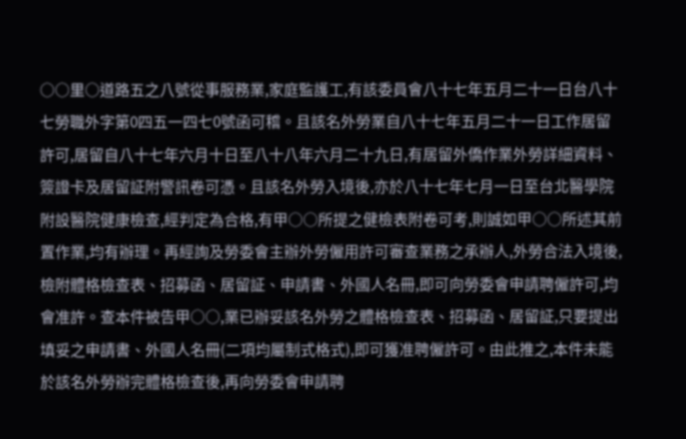○○里○道路五之八號從事服務業,家庭監護工,有該委員會八十七年五月二十一日台八十七勞職外字第0四五一四七0號函可稽。且該名外勞業自八十七年五月二十一日工作居留許可,居留自八十七年六月十日至八十八年六月二十九日,有居留外僑作業外勞詳細資料、簽證卡及居留証附警訊卷可憑。且該名外勞入境後,亦於八十七年七月一日至台北醫學院附設醫院健康檢查,經判定為合格,有甲○○所提之健檢表附卷可考,則誠如甲○○所述其前置作業,均有辦理。再經詢及勞委會主辦外勞僱用許可審查業務之承辦人,外勞合法入境後,檢附體格檢查表、招募函、居留証、申請書、外國人名冊,即可向勞委會申請聘僱許可,均會准許。查本件被告甲○○,業已辦妥該名外勞之體格檢查表、招募函、居留証,只要提出填妥之申請書、外國人名冊(二項均屬制式格式),即可獲准聘僱許可。由此推之,本件未能於該名外勞辦完體格檢查後,再向勞委會申請聘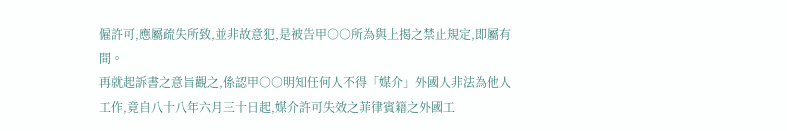僱許可,應屬疏失所致,並非故意犯,是被告甲○○所為與上揭之禁止規定,即屬有間。
再就起訴書之意旨觀之,係認甲○○明知任何人不得「媒介」外國人非法為他人工作,竟自八十八年六月三十日起,媒介許可失效之菲律賓籍之外國工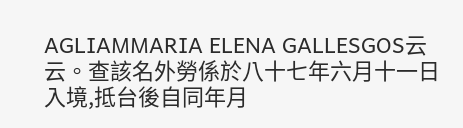AGLIAMMARIA ELENA GALLESGOS云云。查該名外勞係於八十七年六月十一日入境,抵台後自同年月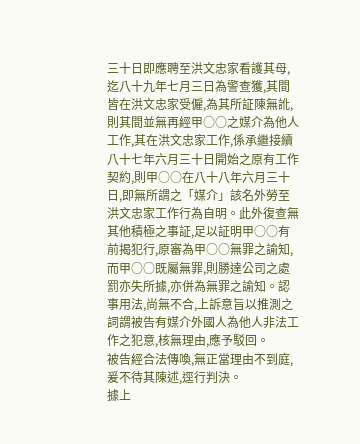三十日即應聘至洪文忠家看護其母,迄八十九年七月三日為警查獲,其間皆在洪文忠家受僱,為其所証陳無訛,則其間並無再經甲○○之媒介為他人工作,其在洪文忠家工作,係承繼接續八十七年六月三十日開始之原有工作契約,則甲○○在八十八年六月三十日,即無所謂之「媒介」該名外勞至洪文忠家工作行為自明。此外復查無其他積極之事証,足以証明甲○○有前揭犯行,原審為甲○○無罪之諭知,而甲○○既屬無罪,則勝達公司之處罰亦失所據,亦併為無罪之諭知。認事用法,尚無不合,上訴意旨以推測之詞謂被告有媒介外國人為他人非法工作之犯意,核無理由,應予駁回。
被告經合法傳喚,無正當理由不到庭,爰不待其陳述,逕行判決。
據上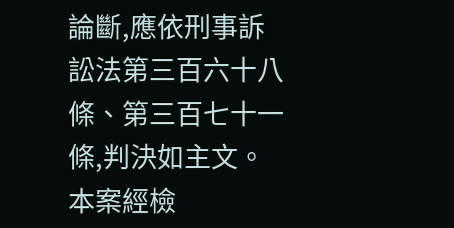論斷,應依刑事訴訟法第三百六十八條、第三百七十一條,判決如主文。
本案經檢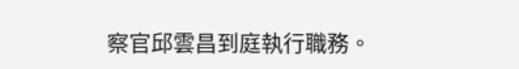察官邱雲昌到庭執行職務。